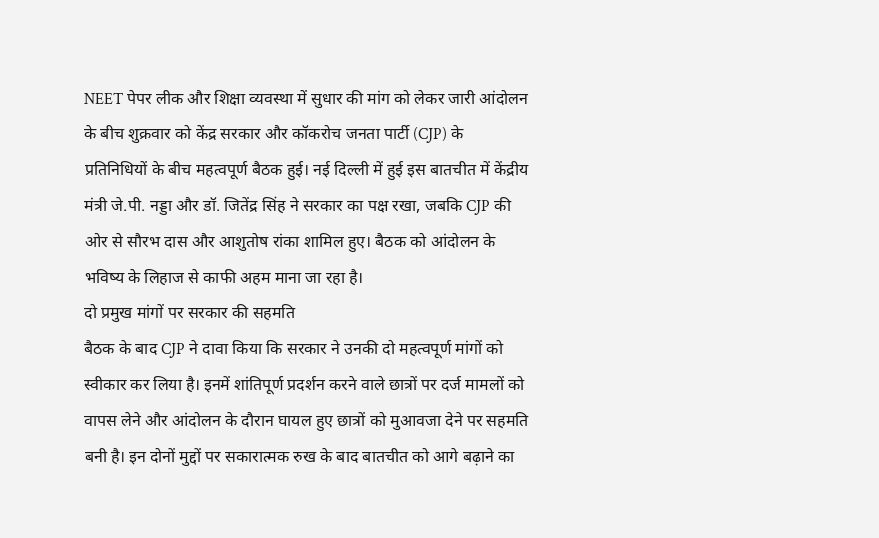NEET पेपर लीक और शिक्षा व्यवस्था में सुधार की मांग को लेकर जारी आंदोलन के बीच शुक्रवार को केंद्र सरकार और कॉकरोच जनता पार्टी (CJP) के प्रतिनिधियों के बीच महत्वपूर्ण बैठक हुई। नई दिल्ली में हुई इस बातचीत में केंद्रीय मंत्री जे.पी. नड्डा और डॉ. जितेंद्र सिंह ने सरकार का पक्ष रखा, जबकि CJP की ओर से सौरभ दास और आशुतोष रांका शामिल हुए। बैठक को आंदोलन के भविष्य के लिहाज से काफी अहम माना जा रहा है।
दो प्रमुख मांगों पर सरकार की सहमति
बैठक के बाद CJP ने दावा किया कि सरकार ने उनकी दो महत्वपूर्ण मांगों को स्वीकार कर लिया है। इनमें शांतिपूर्ण प्रदर्शन करने वाले छात्रों पर दर्ज मामलों को वापस लेने और आंदोलन के दौरान घायल हुए छात्रों को मुआवजा देने पर सहमति बनी है। इन दोनों मुद्दों पर सकारात्मक रुख के बाद बातचीत को आगे बढ़ाने का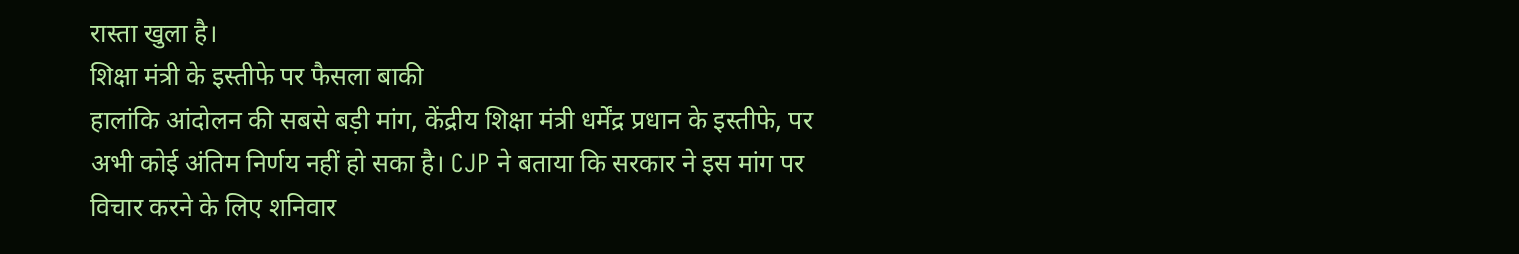रास्ता खुला है।
शिक्षा मंत्री के इस्तीफे पर फैसला बाकी
हालांकि आंदोलन की सबसे बड़ी मांग, केंद्रीय शिक्षा मंत्री धर्मेंद्र प्रधान के इस्तीफे, पर अभी कोई अंतिम निर्णय नहीं हो सका है। CJP ने बताया कि सरकार ने इस मांग पर विचार करने के लिए शनिवार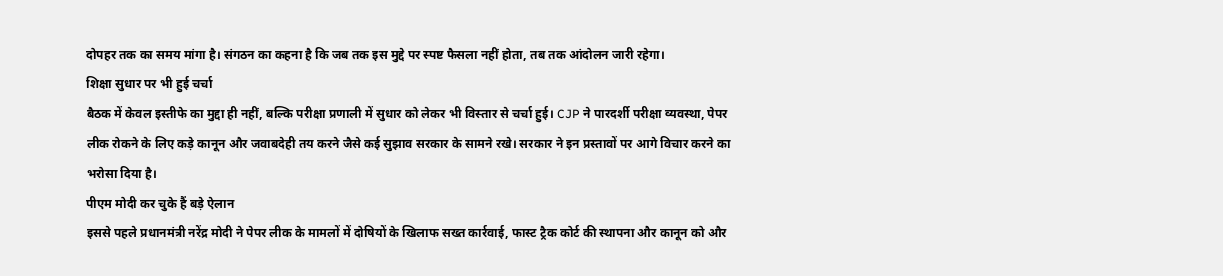दोपहर तक का समय मांगा है। संगठन का कहना है कि जब तक इस मुद्दे पर स्पष्ट फैसला नहीं होता, तब तक आंदोलन जारी रहेगा।
शिक्षा सुधार पर भी हुई चर्चा
बैठक में केवल इस्तीफे का मुद्दा ही नहीं, बल्कि परीक्षा प्रणाली में सुधार को लेकर भी विस्तार से चर्चा हुई। CJP ने पारदर्शी परीक्षा व्यवस्था, पेपर लीक रोकने के लिए कड़े कानून और जवाबदेही तय करने जैसे कई सुझाव सरकार के सामने रखे। सरकार ने इन प्रस्तावों पर आगे विचार करने का भरोसा दिया है।
पीएम मोदी कर चुके हैं बड़े ऐलान
इससे पहले प्रधानमंत्री नरेंद्र मोदी ने पेपर लीक के मामलों में दोषियों के खिलाफ सख्त कार्रवाई, फास्ट ट्रैक कोर्ट की स्थापना और कानून को और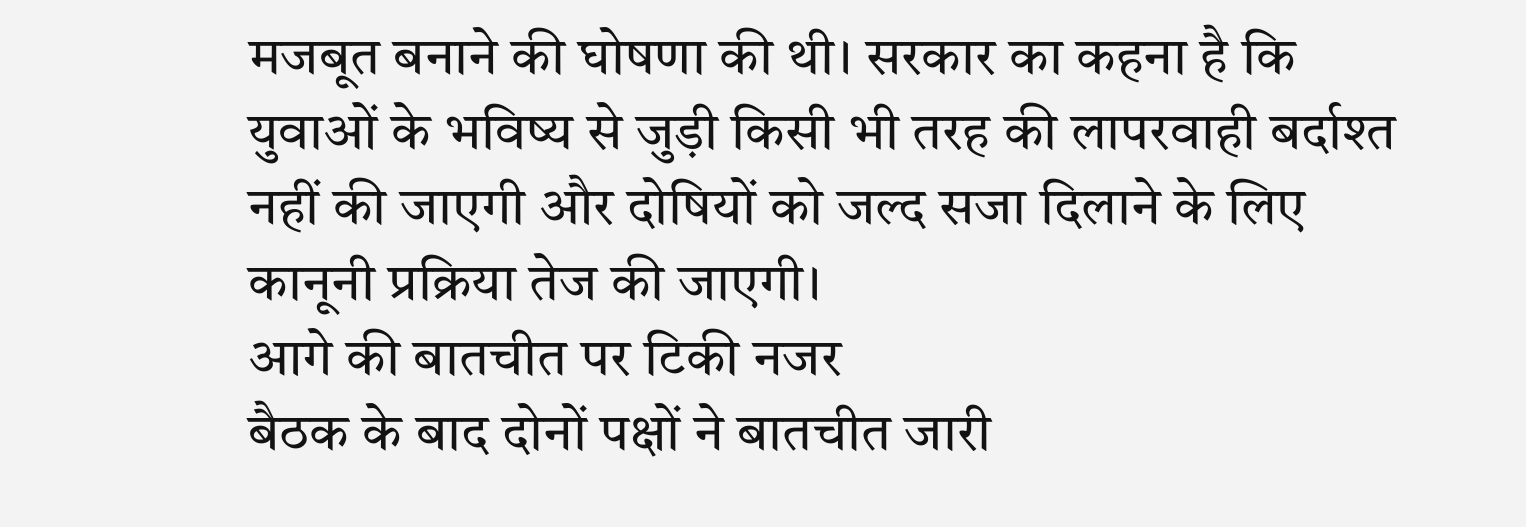मजबूत बनाने की घोषणा की थी। सरकार का कहना है कि युवाओं के भविष्य से जुड़ी किसी भी तरह की लापरवाही बर्दाश्त नहीं की जाएगी और दोषियों को जल्द सजा दिलाने के लिए कानूनी प्रक्रिया तेज की जाएगी।
आगे की बातचीत पर टिकी नजर
बैठक के बाद दोनों पक्षों ने बातचीत जारी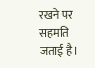रखने पर सहमति जताई है।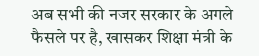अब सभी की नजर सरकार के अगले फैसले पर है, खासकर शिक्षा मंत्री के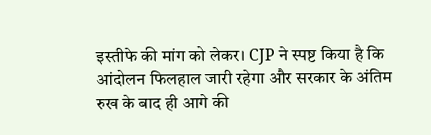इस्तीफे की मांग को लेकर। CJP ने स्पष्ट किया है कि आंदोलन फिलहाल जारी रहेगा और सरकार के अंतिम रुख के बाद ही आगे की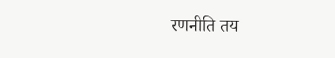रणनीति तय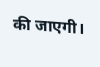की जाएगी।